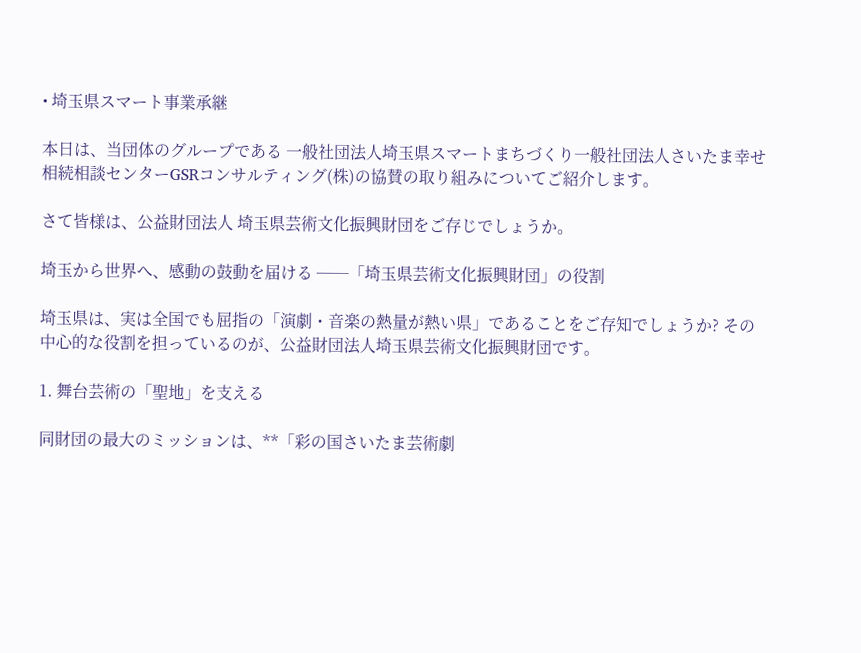• 埼玉県スマート事業承継

本日は、当団体のグループである 一般社団法人埼玉県スマートまちづくり一般社団法人さいたま幸せ相続相談センターGSRコンサルティング(株)の協賛の取り組みについてご紹介します。

さて皆様は、公益財団法人 埼玉県芸術文化振興財団をご存じでしょうか。

埼玉から世界へ、感動の鼓動を届ける ──「埼玉県芸術文化振興財団」の役割

埼玉県は、実は全国でも屈指の「演劇・音楽の熱量が熱い県」であることをご存知でしょうか? その中心的な役割を担っているのが、公益財団法人埼玉県芸術文化振興財団です。

1. 舞台芸術の「聖地」を支える

同財団の最大のミッションは、**「彩の国さいたま芸術劇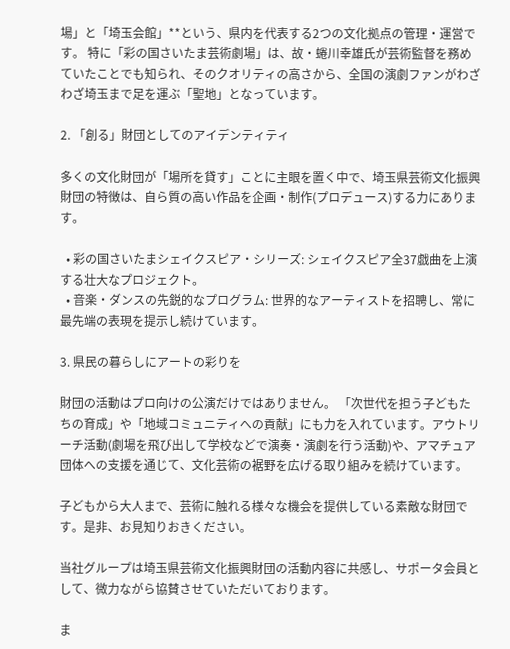場」と「埼玉会館」**という、県内を代表する2つの文化拠点の管理・運営です。 特に「彩の国さいたま芸術劇場」は、故・蜷川幸雄氏が芸術監督を務めていたことでも知られ、そのクオリティの高さから、全国の演劇ファンがわざわざ埼玉まで足を運ぶ「聖地」となっています。

2. 「創る」財団としてのアイデンティティ

多くの文化財団が「場所を貸す」ことに主眼を置く中で、埼玉県芸術文化振興財団の特徴は、自ら質の高い作品を企画・制作(プロデュース)する力にあります。

  • 彩の国さいたまシェイクスピア・シリーズ: シェイクスピア全37戯曲を上演する壮大なプロジェクト。
  • 音楽・ダンスの先鋭的なプログラム: 世界的なアーティストを招聘し、常に最先端の表現を提示し続けています。

3. 県民の暮らしにアートの彩りを

財団の活動はプロ向けの公演だけではありません。 「次世代を担う子どもたちの育成」や「地域コミュニティへの貢献」にも力を入れています。アウトリーチ活動(劇場を飛び出して学校などで演奏・演劇を行う活動)や、アマチュア団体への支援を通じて、文化芸術の裾野を広げる取り組みを続けています。

子どもから大人まで、芸術に触れる様々な機会を提供している素敵な財団です。是非、お見知りおきください。

当社グループは埼玉県芸術文化振興財団の活動内容に共感し、サポータ会員として、微力ながら協賛させていただいております。

ま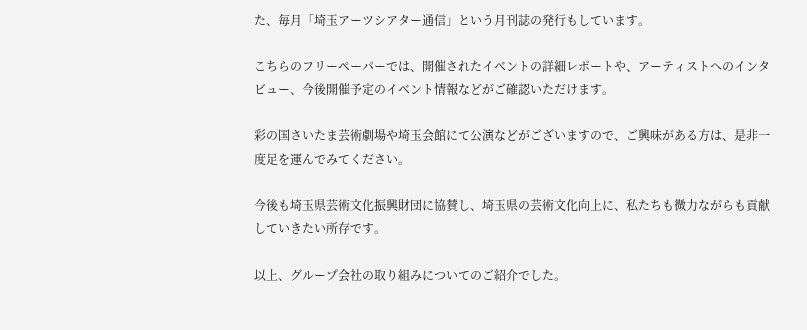た、毎月「埼玉アーツシアター通信」という月刊誌の発行もしています。

こちらのフリーペーパーでは、開催されたイベントの詳細レポートや、アーティストへのインタビュー、今後開催予定のイベント情報などがご確認いただけます。

彩の国さいたま芸術劇場や埼玉会館にて公演などがございますので、ご興味がある方は、是非一度足を運んでみてください。

今後も埼玉県芸術文化振興財団に協賛し、埼玉県の芸術文化向上に、私たちも微力ながらも貢献していきたい所存です。

以上、グループ会社の取り組みについてのご紹介でした。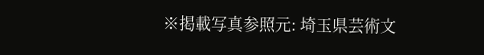※掲載写真参照元: 埼玉県芸術文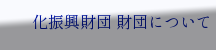化振興財団 財団について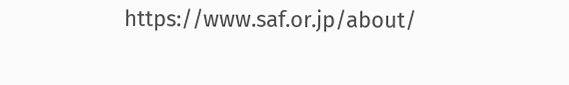https://www.saf.or.jp/about/